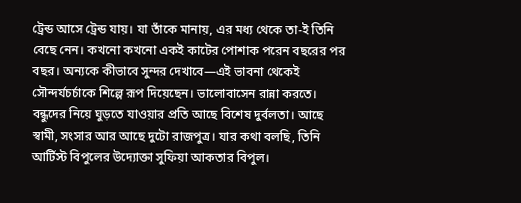ট্রেন্ড আসে ট্রেন্ড যায়। যা তাঁকে মানায়, এর মধ্য থেকে তা-ই তিনি বেছে নেন। কখনো কখনো একই কাটের পোশাক পরেন বছরের পর বছর। অন্যকে কীভাবে সুন্দর দেখাবে—এই ভাবনা থেকেই সৌন্দর্যচর্চাকে শিল্পে রূপ দিয়েছেন। ভালোবাসেন রান্না করতে। বন্ধুদের নিয়ে ঘুড়তে যাওয়ার প্রতি আছে বিশেষ দুর্বলতা। আছে স্বামী, সংসার আর আছে দুটো রাজপুত্র। যার কথা বলছি, তিনি আর্টিস্ট বিপুলের উদ্যোক্তা সুফিয়া আকতার বিপুল।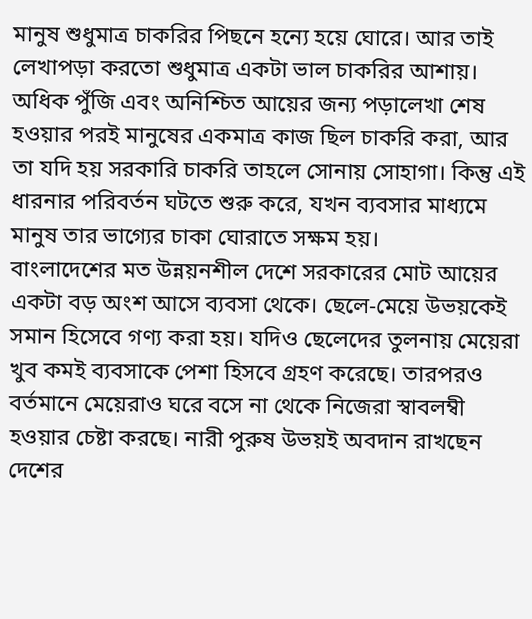মানুষ শুধুমাত্র চাকরির পিছনে হন্যে হয়ে ঘোরে। আর তাই লেখাপড়া করতো শুধুমাত্র একটা ভাল চাকরির আশায়। অধিক পুঁজি এবং অনিশ্চিত আয়ের জন্য পড়ালেখা শেষ হওয়ার পরই মানুষের একমাত্র কাজ ছিল চাকরি করা, আর তা যদি হয় সরকারি চাকরি তাহলে সোনায় সোহাগা। কিন্তু এই ধারনার পরিবর্তন ঘটতে শুরু করে, যখন ব্যবসার মাধ্যমে মানুষ তার ভাগ্যের চাকা ঘোরাতে সক্ষম হয়।
বাংলাদেশের মত উন্নয়নশীল দেশে সরকারের মোট আয়ের একটা বড় অংশ আসে ব্যবসা থেকে। ছেলে-মেয়ে উভয়কেই সমান হিসেবে গণ্য করা হয়। যদিও ছেলেদের তুলনায় মেয়েরা খুব কমই ব্যবসাকে পেশা হিসবে গ্রহণ করেছে। তারপরও বর্তমানে মেয়েরাও ঘরে বসে না থেকে নিজেরা স্বাবলম্বী হওয়ার চেষ্টা করছে। নারী পুরুষ উভয়ই অবদান রাখছেন দেশের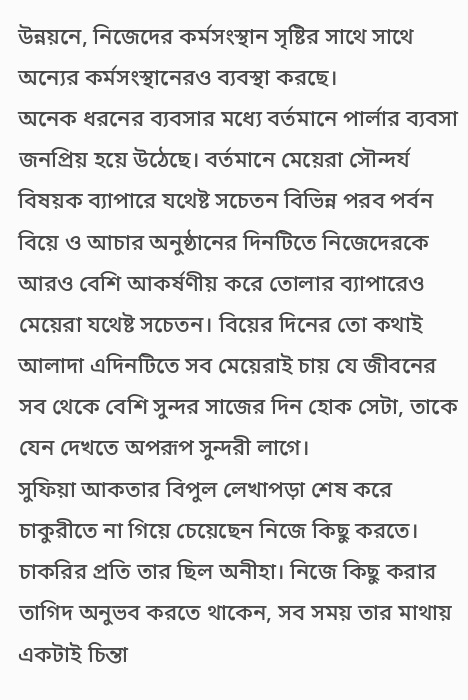উন্নয়নে, নিজেদের কর্মসংস্থান সৃষ্টির সাথে সাথে অন্যের কর্মসংস্থানেরও ব্যবস্থা করছে।
অনেক ধরনের ব্যবসার মধ্যে বর্তমানে পার্লার ব্যবসা জনপ্রিয় হয়ে উঠেছে। বর্তমানে মেয়েরা সৌন্দর্য বিষয়ক ব্যাপারে যথেষ্ট সচেতন বিভিন্ন পরব পর্বন বিয়ে ও আচার অনুষ্ঠানের দিনটিতে নিজেদেরকে আরও বেশি আকর্ষণীয় করে তোলার ব্যাপারেও মেয়েরা যথেষ্ট সচেতন। বিয়ের দিনের তো কথাই আলাদা এদিনটিতে সব মেয়েরাই চায় যে জীবনের সব থেকে বেশি সুন্দর সাজের দিন হোক সেটা, তাকে যেন দেখতে অপরূপ সুন্দরী লাগে।
সুফিয়া আকতার বিপুল লেখাপড়া শেষ করে চাকুরীতে না গিয়ে চেয়েছেন নিজে কিছু করতে। চাকরির প্রতি তার ছিল অনীহা। নিজে কিছু করার তাগিদ অনুভব করতে থাকেন, সব সময় তার মাথায় একটাই চিন্তা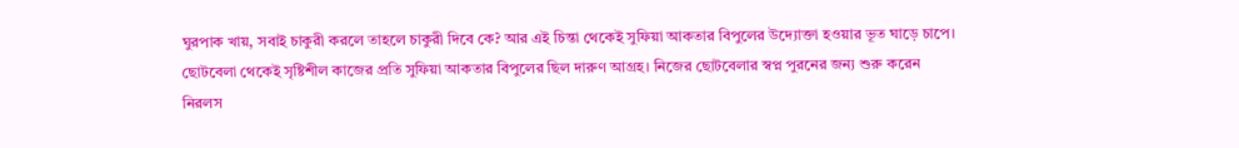ঘুরপাক খায়, সবাই চাকুরী করলে তাহলে চাকুরী দিবে কে? আর এই চিন্তা থেকেই সুফিয়া আকতার বিপুলের উদ্যোক্তা হওয়ার ভূত ঘাড়ে চাপে। ছোটবেলা থেকেই সৃষ্টিশীল কাজের প্রতি সুফিয়া আকতার বিপুলের ছিল দারুণ আগ্রহ। নিজের ছোটবেলার স্বপ্ন পুরনের জন্য শুরু করেন নিরলস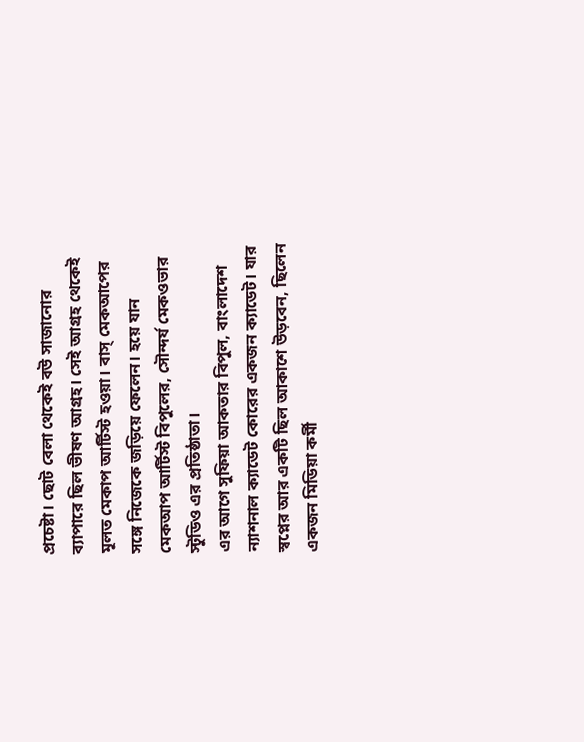প্রচেষ্টা। ছোট বেলা থেকেই বউ সাজানোর ব্যাপারে ছিল ভীষণ আগ্রহ। সেই আগ্রহ থেকেই মূলত মেকাপ আর্টিস্ট হওয়া। বাস্ মেকআপের সঙ্গে নিজেকে জড়িয়ে ফেলেন। হয়ে যান মেকআপ আর্টিস্ট বিপুলের, সৌন্দর্য মেকওভার স্টুডিও এর প্রতিষ্ঠাতা।
এর আগে সুফিয়া আকতার বিপুল, বাংলাদেশ ন্যাশনাল ক্যাডেট কোরের একজন ক্যাডেট। যার স্বপ্নের আর একটি ছিল আকাশে উড়বেন, ছিলেন একজন মিডিয়া কর্মী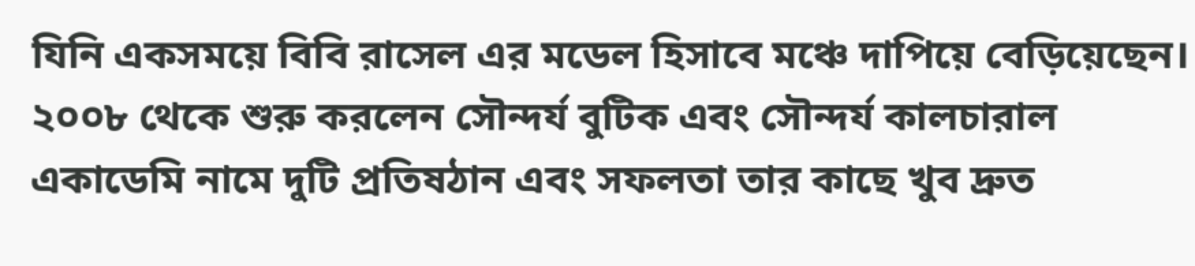যিনি একসময়ে বিবি রাসেল এর মডেল হিসাবে মঞ্চে দাপিয়ে বেড়িয়েছেন। ২০০৮ থেকে শুরু করলেন সৌন্দর্য বুটিক এবং সৌন্দর্য কালচারাল একাডেমি নামে দুটি প্রতিষঠান এবং সফলতা তার কাছে খুব দ্রুত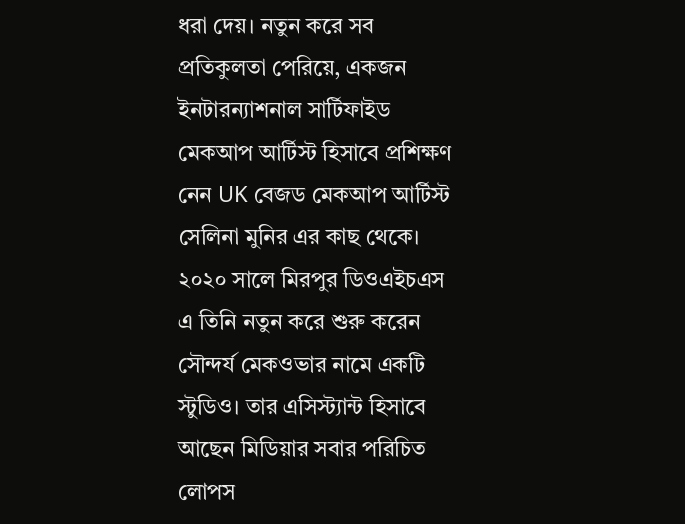ধরা দেয়। নতুন করে সব প্রতিকুলতা পেরিয়ে, একজন ইনটারন্যাশনাল সার্টিফাইড মেকআপ আর্টিস্ট হিসাবে প্রশিক্ষণ নেন UK বেজড মেকআপ আর্টিস্ট সেলিনা মুনির এর কাছ থেকে। ২০২০ সালে মিরপুর ডিওএইচএস এ তিনি নতুন করে শুরু করেন সৌন্দর্য মেকওভার নামে একটি স্টুডিও। তার এসিস্ট্যান্ট হিসাবে আছেন মিডিয়ার সবার পরিচিত লোপস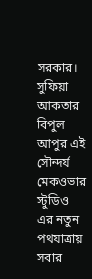সরকার।
সুফিয়া আকতার বিপুল আপুর এই সৌন্দর্য মেকওভার স্টুডিও এর নতুন পথযাত্রায় সবার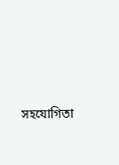সহযোগিতা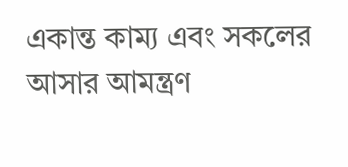একান্ত কাম্য এবং সকলের আসার আমন্ত্রণ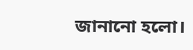জানানো হলো।